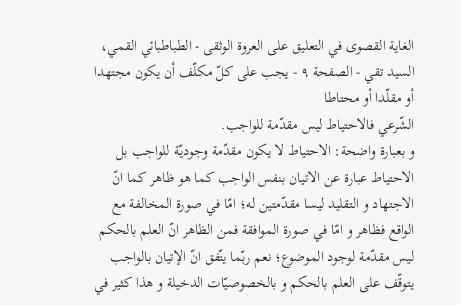الغاية القصوى في التعليق على العروة الوثقى - الطباطبائي القمي، السيد تقي - الصفحة ٩ - يجب على كلّ مكلّف أن يكون مجتهدا أو مقلّدا أو محتاطا
الشّرعي فالاحتياط ليس مقدّمة للواجب.
و بعبارة واضحة: الاحتياط لا يكون مقدّمة وجوديّة للواجب بل الاحتياط عبارة عن الاتيان بنفس الواجب كما هو ظاهر كما انّ الاجتهاد و التقليد ليسا مقدّمتين له؛ امّا في صورة المخالفة مع الواقع فظاهر و امّا في صورة الموافقة فمن الظاهر انّ العلم بالحكم ليس مقدّمة لوجود الموضوع؛ نعم ربّما يتّفق انّ الإتيان بالواجب يتوقّف على العلم بالحكم و بالخصوصيّات الدخيلة و هذا كثير في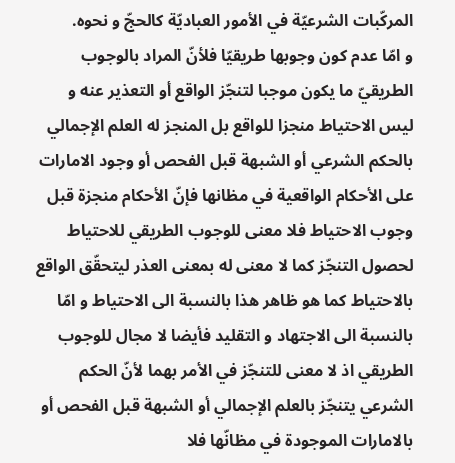المركّبات الشرعيّة في الأمور العباديّة كالحجّ و نحوه.
و امّا عدم كون وجوبها طريقيّا فلأنّ المراد بالوجوب الطريقيّ ما يكون موجبا لتنجّز الواقع أو التعذير عنه و ليس الاحتياط منجزا للواقع بل المنجز له العلم الإجمالي بالحكم الشرعي أو الشبهة قبل الفحص أو وجود الامارات على الأحكام الواقعية في مظانها فإنّ الأحكام منجزة قبل وجوب الاحتياط فلا معنى للوجوب الطريقي للاحتياط لحصول التنجّز كما لا معنى له بمعنى العذر ليتحقّق الواقع بالاحتياط كما هو ظاهر هذا بالنسبة الى الاحتياط و امّا بالنسبة الى الاجتهاد و التقليد فأيضا لا مجال للوجوب الطريقي اذ لا معنى للتنجّز في الأمر بهما لأنّ الحكم الشرعي يتنجّز بالعلم الإجمالي أو الشبهة قبل الفحص أو بالامارات الموجودة في مظانّها فلا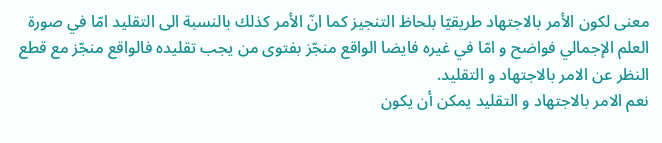معنى لكون الأمر بالاجتهاد طريقيّا بلحاظ التنجيز كما انّ الأمر كذلك بالنسبة الى التقليد امّا في صورة العلم الإجمالي فواضح و امّا في غيره فايضا الواقع منجّز بفتوى من يجب تقليده فالواقع منجّز مع قطع النظر عن الامر بالاجتهاد و التقليد.
نعم الامر بالاجتهاد و التقليد يمكن أن يكون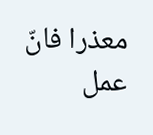معذرا فانّ عمل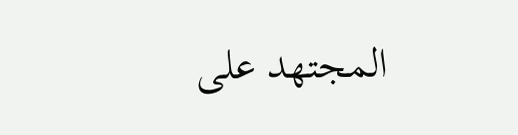المجتهد على